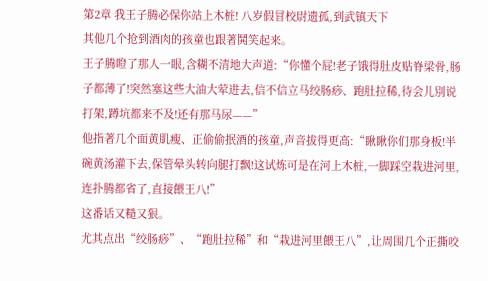第2章 我王子腾必保你站上木桩! 八岁假冒校尉遗孤,到武镇天下
其他几个抢到酒肉的孩童也跟著鬨笑起来。
王子腾瞪了那人一眼,含糊不清地大声道:“你懂个屁!老子饿得肚皮贴脊梁骨,肠子都薄了!突然塞这些大油大荤进去,信不信立马绞肠痧、跑肚拉稀,待会儿別说打架,蹲坑都来不及!还有那马尿——”
他指著几个面黄肌瘦、正偷偷抿酒的孩童,声音拔得更高:“瞅瞅你们那身板!半碗黄汤灌下去,保管晕头转向腿打飘!这试炼可是在河上木桩,一脚踩空栽进河里,连扑腾都省了,直接餵王八!”
这番话又糙又狠。
尤其点出“绞肠痧”、“跑肚拉稀”和“栽进河里餵王八”,让周围几个正撕咬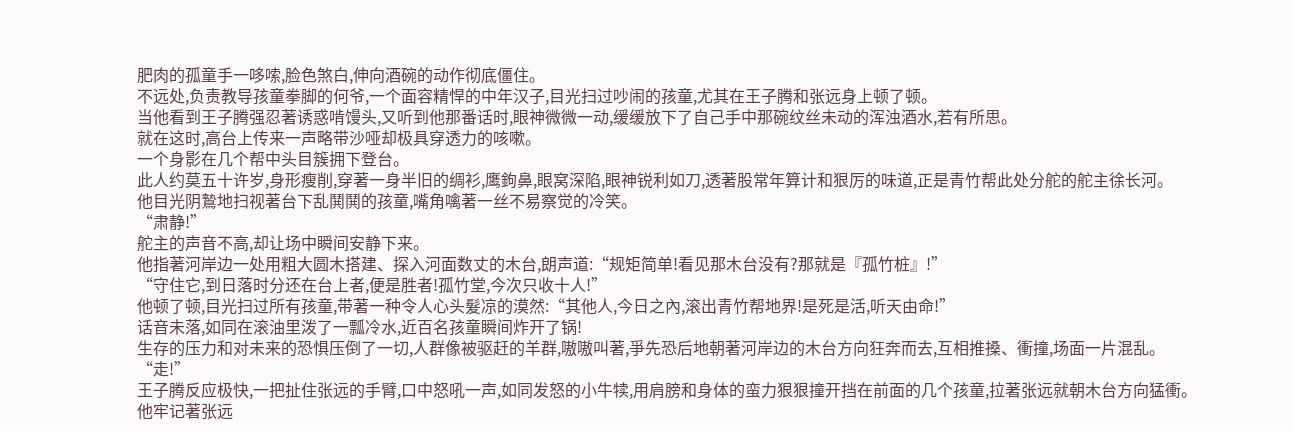肥肉的孤童手一哆嗦,脸色煞白,伸向酒碗的动作彻底僵住。
不远处,负责教导孩童拳脚的何爷,一个面容精悍的中年汉子,目光扫过吵闹的孩童,尤其在王子腾和张远身上顿了顿。
当他看到王子腾强忍著诱惑啃馒头,又听到他那番话时,眼神微微一动,缓缓放下了自己手中那碗纹丝未动的浑浊酒水,若有所思。
就在这时,高台上传来一声略带沙哑却极具穿透力的咳嗽。
一个身影在几个帮中头目簇拥下登台。
此人约莫五十许岁,身形瘦削,穿著一身半旧的绸衫,鹰鉤鼻,眼窝深陷,眼神锐利如刀,透著股常年算计和狠厉的味道,正是青竹帮此处分舵的舵主徐长河。
他目光阴鷙地扫视著台下乱鬨鬨的孩童,嘴角噙著一丝不易察觉的冷笑。
“肃静!”
舵主的声音不高,却让场中瞬间安静下来。
他指著河岸边一处用粗大圆木搭建、探入河面数丈的木台,朗声道:“规矩简单!看见那木台没有?那就是『孤竹桩』!”
“守住它,到日落时分还在台上者,便是胜者!孤竹堂,今次只收十人!”
他顿了顿,目光扫过所有孩童,带著一种令人心头髮凉的漠然:“其他人,今日之內,滚出青竹帮地界!是死是活,听天由命!”
话音未落,如同在滚油里泼了一瓢冷水,近百名孩童瞬间炸开了锅!
生存的压力和对未来的恐惧压倒了一切,人群像被驱赶的羊群,嗷嗷叫著,爭先恐后地朝著河岸边的木台方向狂奔而去,互相推搡、衝撞,场面一片混乱。
“走!”
王子腾反应极快,一把扯住张远的手臂,口中怒吼一声,如同发怒的小牛犊,用肩膀和身体的蛮力狠狠撞开挡在前面的几个孩童,拉著张远就朝木台方向猛衝。
他牢记著张远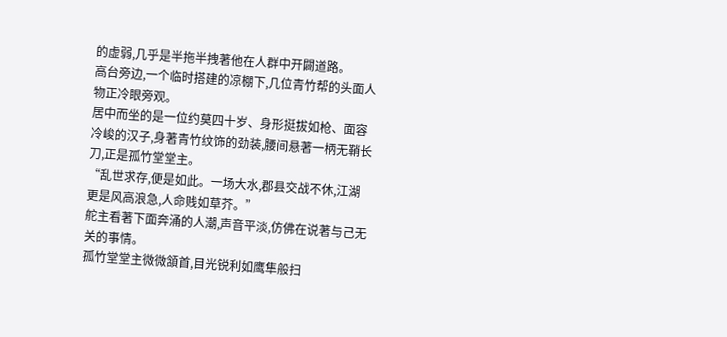的虚弱,几乎是半拖半拽著他在人群中开闢道路。
高台旁边,一个临时搭建的凉棚下,几位青竹帮的头面人物正冷眼旁观。
居中而坐的是一位约莫四十岁、身形挺拔如枪、面容冷峻的汉子,身著青竹纹饰的劲装,腰间悬著一柄无鞘长刀,正是孤竹堂堂主。
“乱世求存,便是如此。一场大水,郡县交战不休,江湖更是风高浪急,人命贱如草芥。”
舵主看著下面奔涌的人潮,声音平淡,仿佛在说著与己无关的事情。
孤竹堂堂主微微頷首,目光锐利如鹰隼般扫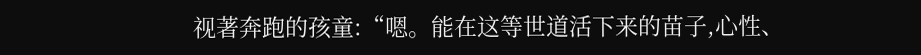视著奔跑的孩童:“嗯。能在这等世道活下来的苗子,心性、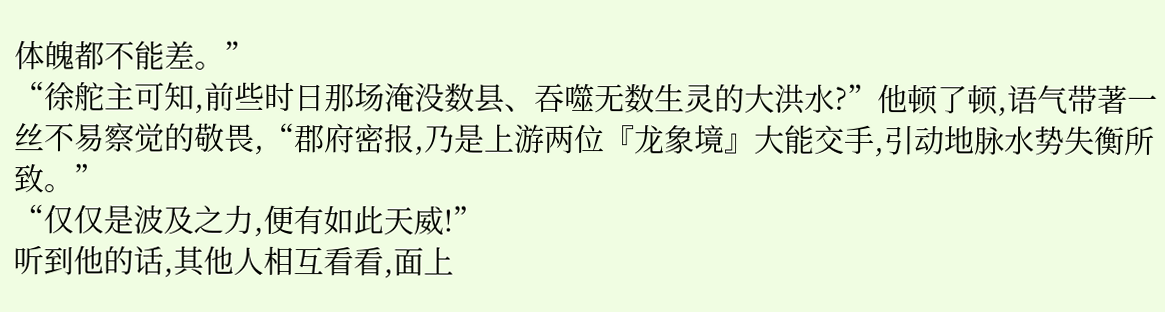体魄都不能差。”
“徐舵主可知,前些时日那场淹没数县、吞噬无数生灵的大洪水?”他顿了顿,语气带著一丝不易察觉的敬畏,“郡府密报,乃是上游两位『龙象境』大能交手,引动地脉水势失衡所致。”
“仅仅是波及之力,便有如此天威!”
听到他的话,其他人相互看看,面上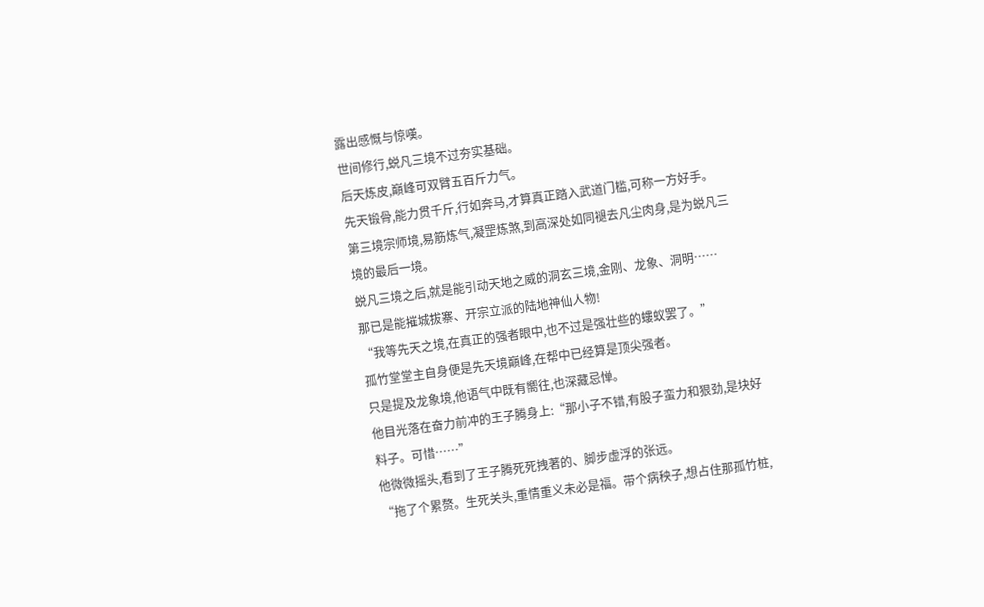露出感慨与惊嘆。
世间修行,蜕凡三境不过夯实基础。
后天炼皮,巔峰可双臂五百斤力气。
先天锻骨,能力贯千斤,行如奔马,才算真正踏入武道门槛,可称一方好手。
第三境宗师境,易筋炼气,凝罡炼煞,到高深处如同褪去凡尘肉身,是为蜕凡三境的最后一境。
蜕凡三境之后,就是能引动天地之威的洞玄三境,金刚、龙象、洞明……
那已是能摧城拔寨、开宗立派的陆地神仙人物!
“我等先天之境,在真正的强者眼中,也不过是强壮些的螻蚁罢了。”
孤竹堂堂主自身便是先天境巔峰,在帮中已经算是顶尖强者。
只是提及龙象境,他语气中既有嚮往,也深藏忌惮。
他目光落在奋力前冲的王子腾身上:“那小子不错,有股子蛮力和狠劲,是块好料子。可惜……”
他微微摇头,看到了王子腾死死拽著的、脚步虚浮的张远。
“拖了个累赘。生死关头,重情重义未必是福。带个病秧子,想占住那孤竹桩,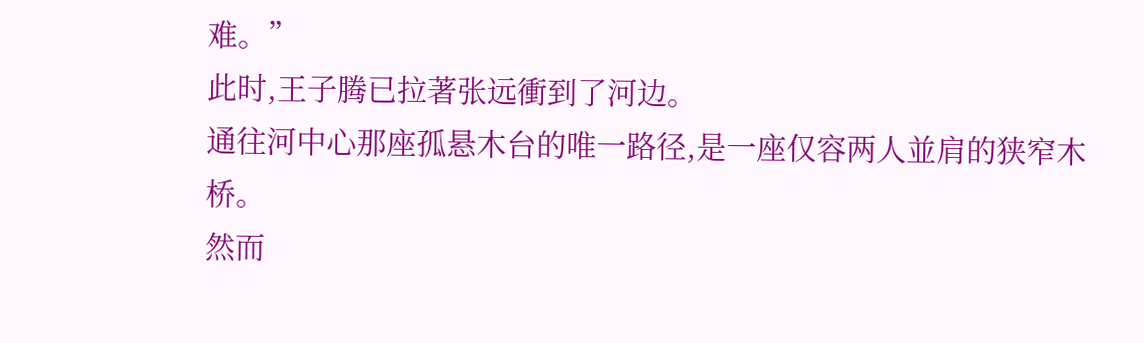难。”
此时,王子腾已拉著张远衝到了河边。
通往河中心那座孤悬木台的唯一路径,是一座仅容两人並肩的狭窄木桥。
然而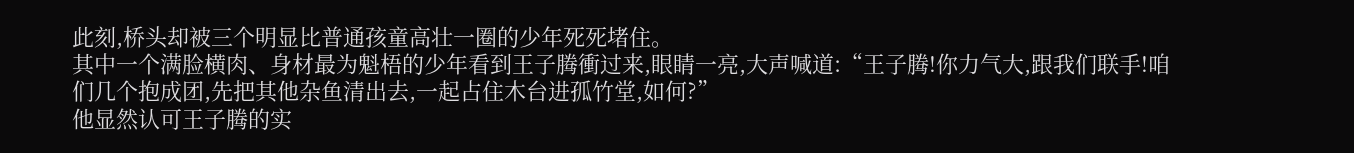此刻,桥头却被三个明显比普通孩童高壮一圈的少年死死堵住。
其中一个满脸横肉、身材最为魁梧的少年看到王子腾衝过来,眼睛一亮,大声喊道:“王子腾!你力气大,跟我们联手!咱们几个抱成团,先把其他杂鱼清出去,一起占住木台进孤竹堂,如何?”
他显然认可王子腾的实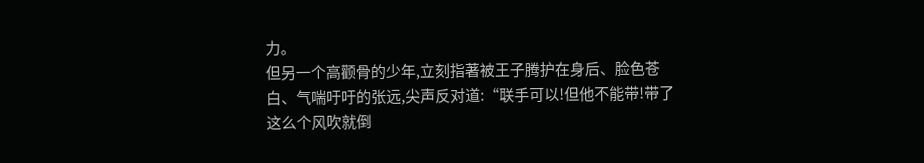力。
但另一个高颧骨的少年,立刻指著被王子腾护在身后、脸色苍白、气喘吁吁的张远,尖声反对道:“联手可以!但他不能带!带了这么个风吹就倒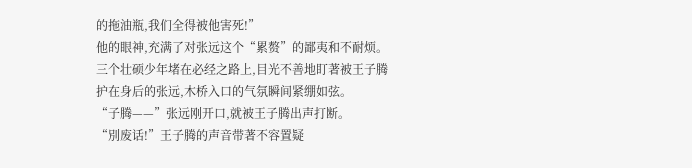的拖油瓶,我们全得被他害死!”
他的眼神,充满了对张远这个“累赘”的鄙夷和不耐烦。
三个壮硕少年堵在必经之路上,目光不善地盯著被王子腾护在身后的张远,木桥入口的气氛瞬间紧绷如弦。
“子腾——”张远刚开口,就被王子腾出声打断。
“別废话!”王子腾的声音带著不容置疑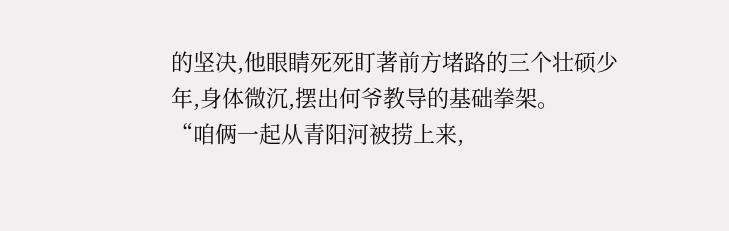的坚决,他眼睛死死盯著前方堵路的三个壮硕少年,身体微沉,摆出何爷教导的基础拳架。
“咱俩一起从青阳河被捞上来,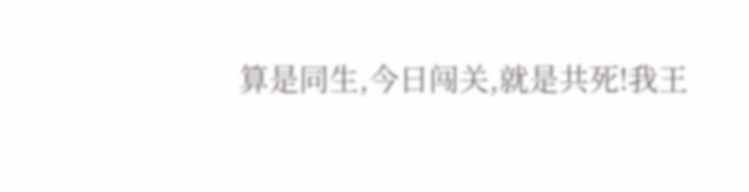算是同生,今日闯关,就是共死!我王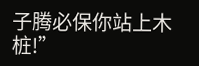子腾必保你站上木桩!”